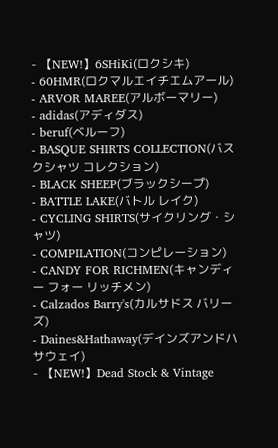- 【NEW!】6SHiKi(ロクシキ)
- 60HMR(ロクマルエイチエムアール)
- ARVOR MAREE(アルボーマリー)
- adidas(アディダス)
- beruf(ベルーフ)
- BASQUE SHIRTS COLLECTION(バスクシャツ コレクション)
- BLACK SHEEP(ブラックシープ)
- BATTLE LAKE(バトル レイク)
- CYCLING SHIRTS(サイクリング・シャツ)
- COMPILATION(コンピレーション)
- CANDY FOR RICHMEN(キャンディー フォー リッチメン)
- Calzados Barry's(カルサドス バリーズ)
- Daines&Hathaway(デインズアンドハサウェイ)
- 【NEW!】Dead Stock & Vintage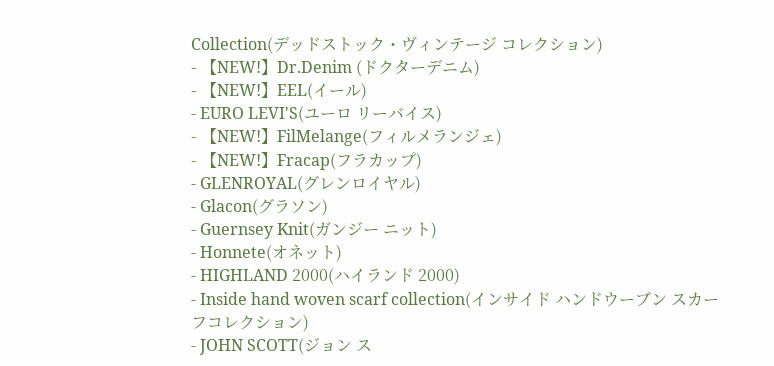Collection(デッドストック・ヴィンテージ コレクション)
- 【NEW!】Dr.Denim (ドクターデニム)
- 【NEW!】EEL(イール)
- EURO LEVI'S(ユーロ リーバイス)
- 【NEW!】FilMelange(フィルメランジェ)
- 【NEW!】Fracap(フラカップ)
- GLENROYAL(グレンロイヤル)
- Glacon(グラソン)
- Guernsey Knit(ガンジー ニット)
- Honnete(オネット)
- HIGHLAND 2000(ハイランド 2000)
- Inside hand woven scarf collection(インサイド ハンドウーブン スカーフコレクション)
- JOHN SCOTT(ジョン ス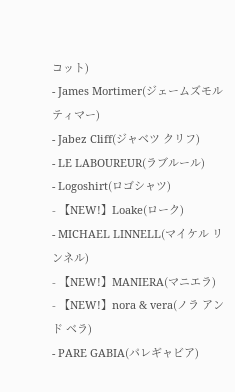コット)
- James Mortimer(ジェームズモルティマー)
- Jabez Cliff(ジャベツ クリフ)
- LE LABOUREUR(ラブルール)
- Logoshirt(ロゴシャツ)
- 【NEW!】Loake(ローク)
- MICHAEL LINNELL(マイケル リンネル)
- 【NEW!】MANIERA(マニエラ)
- 【NEW!】nora & vera(ノラ アンド ベラ)
- PARE GABIA(パレギャビア)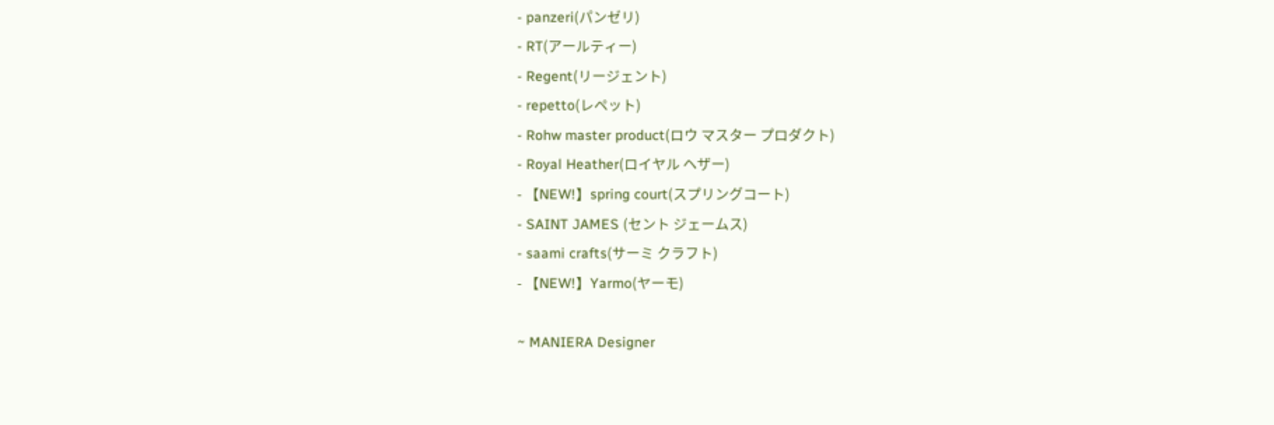- panzeri(パンゼリ)
- RT(アールティー)
- Regent(リージェント)
- repetto(レペット)
- Rohw master product(ロウ マスター プロダクト)
- Royal Heather(ロイヤル ヘザー)
- 【NEW!】spring court(スプリングコート)
- SAINT JAMES (セント ジェームス)
- saami crafts(サーミ クラフト)
- 【NEW!】Yarmo(ヤーモ)

~ MANIERA Designer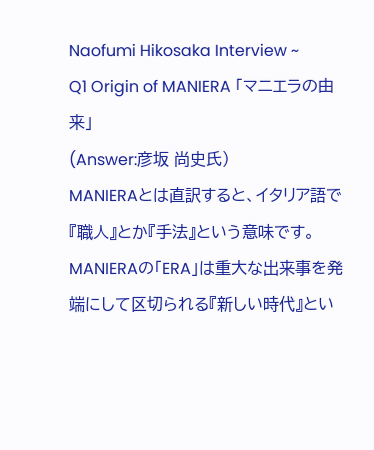Naofumi Hikosaka Interview ~
Q1 Origin of MANIERA 「マニエラの由来」
(Answer:彦坂 尚史氏)
MANIERAとは直訳すると、イタリア語で『職人』とか『手法』という意味です。MANIERAの「ERA」は重大な出来事を発端にして区切られる『新しい時代』とい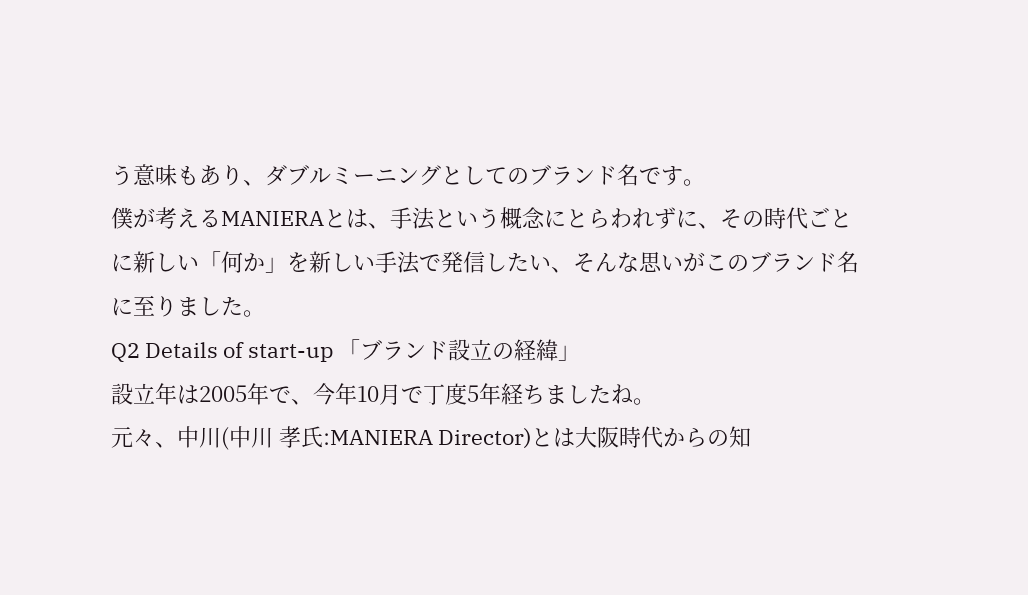う意味もあり、ダブルミーニングとしてのブランド名です。
僕が考えるMANIERAとは、手法という概念にとらわれずに、その時代ごとに新しい「何か」を新しい手法で発信したい、そんな思いがこのブランド名に至りました。
Q2 Details of start-up 「ブランド設立の経緯」
設立年は2005年で、今年10月で丁度5年経ちましたね。
元々、中川(中川 孝氏:MANIERA Director)とは大阪時代からの知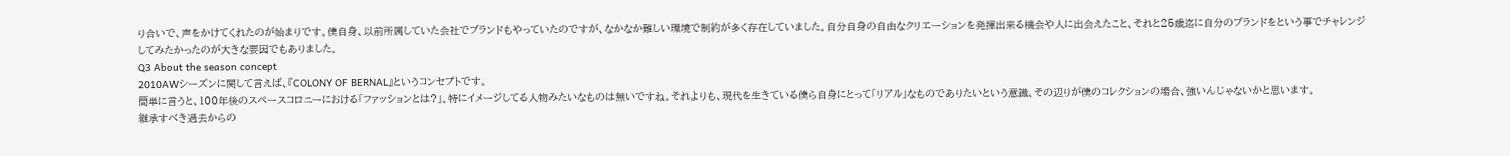り合いで、声をかけてくれたのが始まりです。僕自身、以前所属していた会社でブランドもやっていたのですが、なかなか難しい環境で制約が多く存在していました。自分自身の自由なクリエーションを発揮出来る機会や人に出会えたこと、それと25歳迄に自分のブランドをという事でチャレンジしてみたかったのが大きな要因でもありました。
Q3 About the season concept
2010AWシーズンに関して言えば、『COLONY OF BERNAL』というコンセプトです。
簡単に言うと、100年後のスペースコロニーにおける「ファッションとは?」。特にイメージしてる人物みたいなものは無いですね。それよりも、現代を生きている僕ら自身にとって「リアル」なものでありたいという意識、その辺りが僕のコレクションの場合、強いんじゃないかと思います。
継承すべき過去からの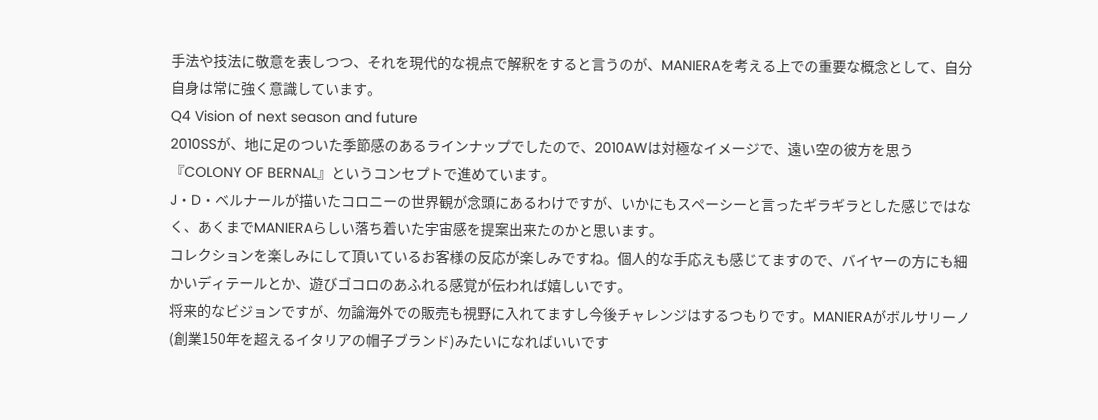手法や技法に敬意を表しつつ、それを現代的な視点で解釈をすると言うのが、MANIERAを考える上での重要な概念として、自分自身は常に強く意識しています。
Q4 Vision of next season and future
2010SSが、地に足のついた季節感のあるラインナップでしたので、2010AWは対極なイメージで、遠い空の彼方を思う『COLONY OF BERNAL』というコンセプトで進めています。
J・D・ベルナールが描いたコロニーの世界観が念頭にあるわけですが、いかにもスペーシーと言ったギラギラとした感じではなく、あくまでMANIERAらしい落ち着いた宇宙感を提案出来たのかと思います。
コレクションを楽しみにして頂いているお客様の反応が楽しみですね。個人的な手応えも感じてますので、バイヤーの方にも細かいディテールとか、遊びゴコロのあふれる感覚が伝われば嬉しいです。
将来的なビジョンですが、勿論海外での販売も視野に入れてますし今後チャレンジはするつもりです。MANIERAがボルサリーノ(創業150年を超えるイタリアの帽子ブランド)みたいになればいいです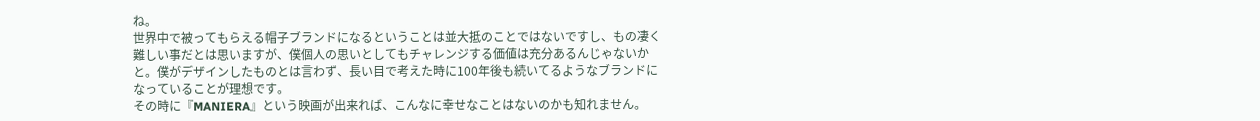ね。
世界中で被ってもらえる帽子ブランドになるということは並大抵のことではないですし、もの凄く難しい事だとは思いますが、僕個人の思いとしてもチャレンジする価値は充分あるんじゃないかと。僕がデザインしたものとは言わず、長い目で考えた時に100年後も続いてるようなブランドになっていることが理想です。
その時に『MANIERA』という映画が出来れば、こんなに幸せなことはないのかも知れません。